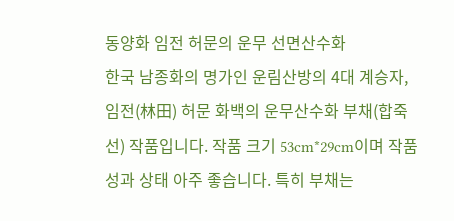동양화 임전 허문의 운무 선면산수화
한국 남종화의 명가인 운림산방의 4대 계승자, 임전(林田) 허문 화백의 운무산수화 부채(합죽선) 작품입니다. 작품 크기 53cm*29cm이며 작품성과 상태 아주 좋습니다. 특히 부채는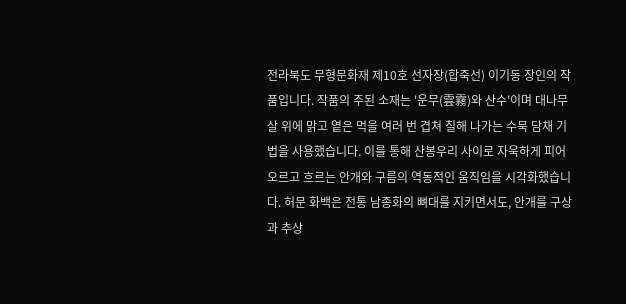전라북도 무형문화재 제10호 선자장(합죽선) 이기동 장인의 작품입니다. 작품의 주된 소재는 '운무(雲霧)와 산수'이며 대나무 살 위에 맑고 옅은 먹을 여러 번 겹쳐 칠해 나가는 수묵 담채 기법을 사용했습니다. 이를 통해 산봉우리 사이로 자욱하게 피어오르고 흐르는 안개와 구름의 역동적인 움직임을 시각화했습니다. 허문 화백은 전통 남종화의 뼈대를 지키면서도, 안개를 구상과 추상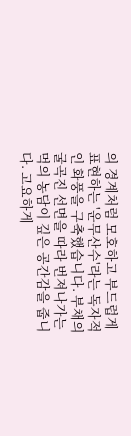의 경계처럼 모호하고 부드럽게 표현하는 '운무산수'라는 독자적인 화풍을 구축했습니다. 부채의 굴곡진 선면을 따라 번져나가는 먹의 농담이 깊은 공간감을 줍니다. 고요하게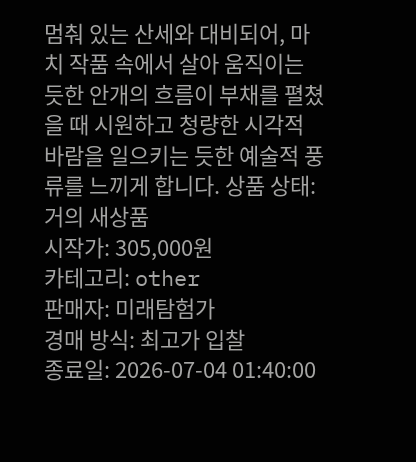멈춰 있는 산세와 대비되어, 마치 작품 속에서 살아 움직이는 듯한 안개의 흐름이 부채를 펼쳤을 때 시원하고 청량한 시각적 바람을 일으키는 듯한 예술적 풍류를 느끼게 합니다. 상품 상태: 거의 새상품
시작가: 305,000원
카테고리: other
판매자: 미래탐험가
경매 방식: 최고가 입찰
종료일: 2026-07-04 01:40:00